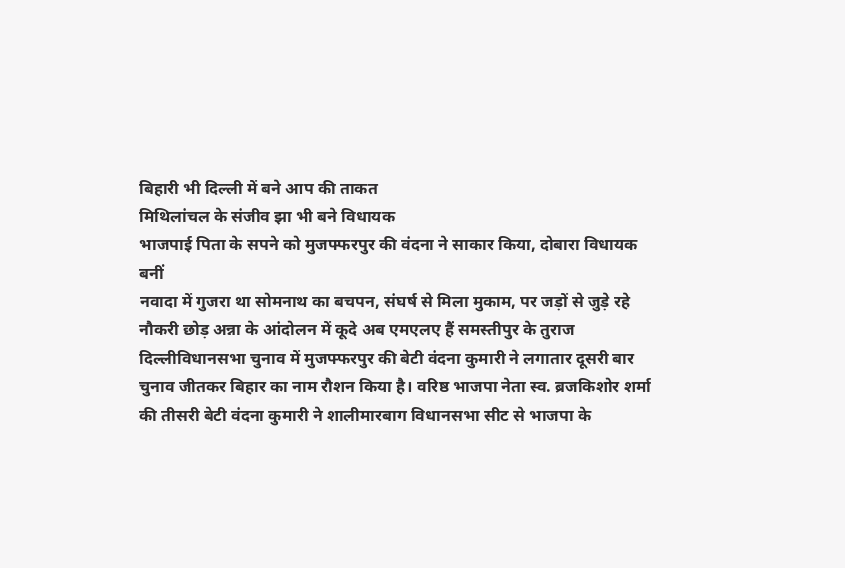बिहारी भी दिल्ली में बने आप की ताकत
मिथिलांचल के संजीव झा भी बने विधायक
भाजपाई पिता के सपने को मुजफ्फरपुर की वंदना ने साकार किया, दोबारा विधायक बनीं
नवादा में गुजरा था सोमनाथ का बचपन, संघर्ष से मिला मुकाम, पर जड़ों से जुड़े रहे
नौकरी छोड़ अन्ना के आंदोलन में कूदे अब एमएलए हैं समस्तीपुर के तुराज
दिल्लीविधानसभा चुनाव में मुजफ्फरपुर की बेटी वंदना कुमारी ने लगातार दूसरी बार चुनाव जीतकर बिहार का नाम रौशन किया है। वरिष्ठ भाजपा नेता स्व. ब्रजकिशोर शर्मा की तीसरी बेटी वंदना कुमारी ने शालीमारबाग विधानसभा सीट से भाजपा के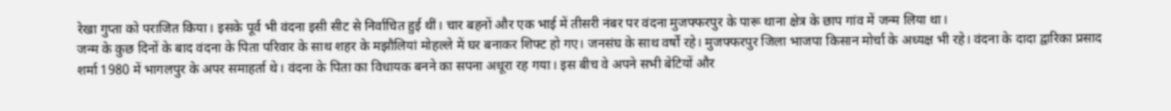रेखा गुप्ता को पराजित किया। इसके पूर्व भी वंदना इसी सीट से निर्वाचित हुई थीं। चार बहनों और एक भाई में तीसरी नंबर पर वंदना मुजफ्फरपुर के पारू थाना क्षेत्र के छाप गांव में जन्म लिया था।
जन्म के कुछ दिनों के बाद वंदना के पिता परिवार के साथ शहर के मझौलियां मोहल्ले में घर बनाकर शिफ्ट हो गए। जनसंघ के साथ वर्षों रहे। मुजफ्फरपुर जिला भाजपा किसान मोर्चा के अध्यक्ष भी रहे। वंदना के दादा द्वारिका प्रसाद शर्मा 1980 में भागलपुर के अपर समाहर्ता थे। वंदना के पिता का विधायक बनने का सपना अधूरा रह गया। इस बीच वे अपने सभी बेटियों और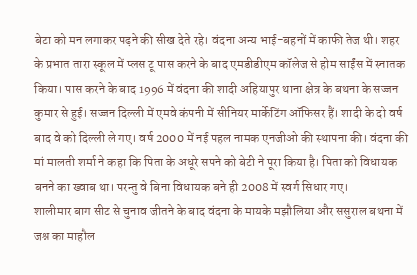बेटा को मन लगाकर पढ़ने की सीख देते रहे। वंदना अन्य भाई-बहनों में काफी तेज थी। शहर के प्रभात तारा स्कूल में प्लस टू पास करने के बाद एमडीडीएम कॉलेज से होम साईंस में स्नातक किया। पास करने के बाद 1996 में वंदना की शादी अहियापुर थाना क्षेत्र के बथना के सज्जन कुमार से हुई। सज्जन दिल्ली में एमवे कंपनी में सीनियर मार्केटिंग ऑफिसर हैं। शादी के दो वर्ष बाद वे को दिल्ली ले गए। वर्ष 2000 में नई पहल नामक एनजीओ की स्थापना की। वंदना की मां मालती शर्मा ने कहा कि पिता के अधूरे सपने को बेटी ने पूरा किया है। पिता को विधायक बनने का ख्वाब था। परन्तु वे बिना विधायक बने ही 2008 में स्वर्ग सिधार गए।
शालीमार बाग सीट से चुनाव जीतने के बाद वंदना के मायके मझौलिया और ससुराल बथना में जश्न का माहौल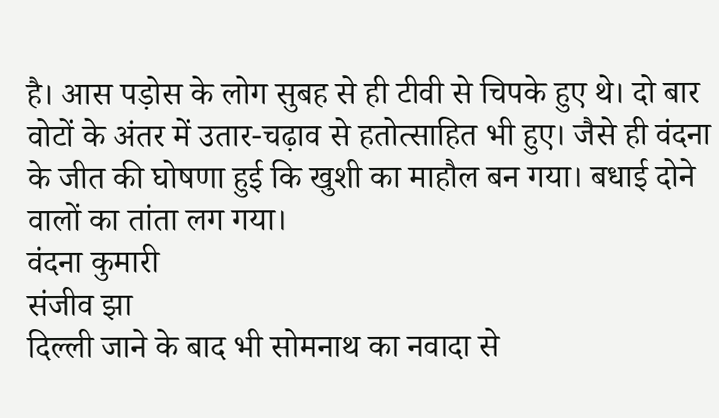है। आस पड़ोस के लोग सुबह से ही टीवी से चिपके हुए थे। दो बार वोटों के अंतर में उतार-चढ़ाव से हतोत्साहित भी हुए। जैसे ही वंदना के जीत की घोषणा हुई कि खुशी का माहौल बन गया। बधाई दोने वालों का तांता लग गया।
वंदना कुमारी
संजीव झा
दिल्ली जाने के बाद भी सोमनाथ का नवादा से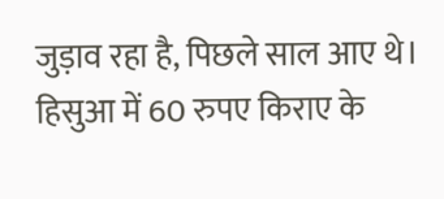जुड़ाव रहा है, पिछले साल आए थे।
हिसुआ में 60 रुपए किराए के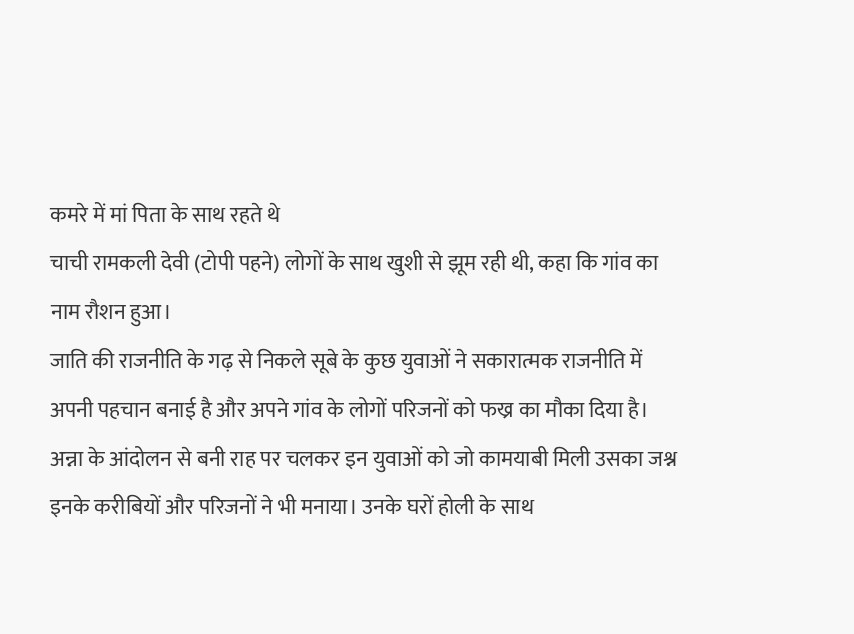कमरे में मां पिता के साथ रहते थे
चाची रामकली देवी (टोपी पहने) लोगों के साथ खुशी से झूम रही थी, कहा कि गांव का नाम रौशन हुआ।
जाति की राजनीति के गढ़ से निकले सूबे के कुछ युवाओं ने सकारात्मक राजनीति में अपनी पहचान बनाई है और अपने गांव के लोगों परिजनों को फख्र का मौका दिया है। अन्ना के आंदोलन से बनी राह पर चलकर इन युवाओं को जो कामयाबी मिली उसका जश्न इनके करीबियों और परिजनों ने भी मनाया। उनके घरों होली के साथ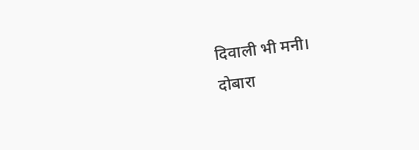दिवाली भी मनी।
दोबारा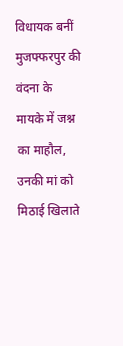विधायक बनीं मुजफ्फरपुर की वंदना के मायके में जश्न का माहौल, उनकी मां को मिठाई खिलाते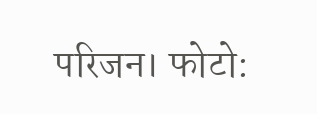परिजन। फोटो: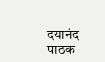दयानंद पाठक